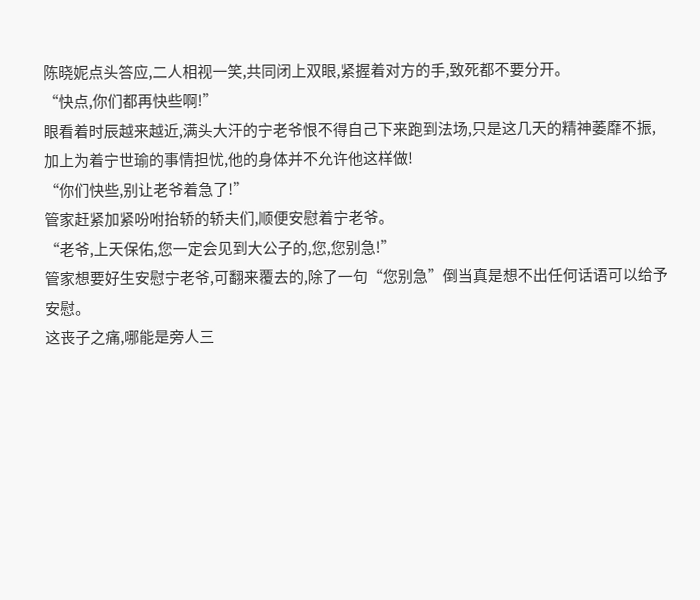陈晓妮点头答应,二人相视一笑,共同闭上双眼,紧握着对方的手,致死都不要分开。
“快点,你们都再快些啊!”
眼看着时辰越来越近,满头大汗的宁老爷恨不得自己下来跑到法场,只是这几天的精神萎靡不振,加上为着宁世瑜的事情担忧,他的身体并不允许他这样做!
“你们快些,别让老爷着急了!”
管家赶紧加紧吩咐抬轿的轿夫们,顺便安慰着宁老爷。
“老爷,上天保佑,您一定会见到大公子的,您,您别急!”
管家想要好生安慰宁老爷,可翻来覆去的,除了一句“您别急”倒当真是想不出任何话语可以给予安慰。
这丧子之痛,哪能是旁人三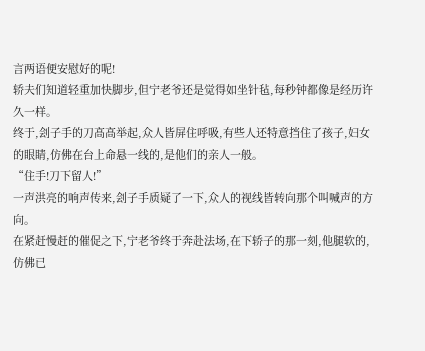言两语便安慰好的呢!
轿夫们知道轻重加快脚步,但宁老爷还是觉得如坐针毡,每秒钟都像是经历许久一样。
终于,刽子手的刀高高举起,众人皆屏住呼吸,有些人还特意挡住了孩子,妇女的眼睛,仿佛在台上命悬一线的,是他们的亲人一般。
“住手!刀下留人!”
一声洪亮的响声传来,刽子手质疑了一下,众人的视线皆转向那个叫喊声的方向。
在紧赶慢赶的催促之下,宁老爷终于奔赴法场,在下轿子的那一刻,他腿软的,仿佛已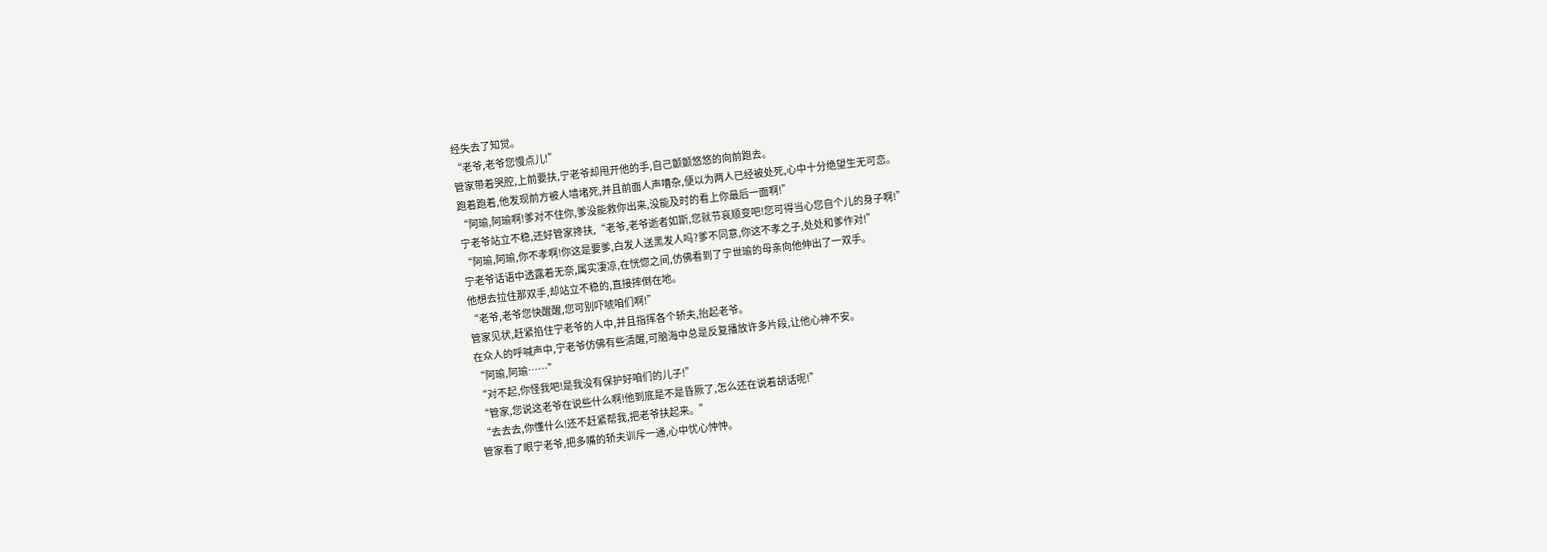经失去了知觉。
“老爷,老爷您慢点儿!”
管家带着哭腔,上前要扶,宁老爷却甩开他的手,自己颤颤悠悠的向前跑去。
跑着跑着,他发现前方被人墙堵死,并且前面人声嘈杂,便以为两人已经被处死,心中十分绝望生无可恋。
“阿瑜,阿瑜啊!爹对不住你,爹没能救你出来,没能及时的看上你最后一面啊!”
宁老爷站立不稳,还好管家搀扶,“老爷,老爷逝者如斯,您就节哀顺变吧!您可得当心您自个儿的身子啊!”
“阿瑜,阿瑜,你不孝啊!你这是要爹,白发人送黑发人吗?爹不同意,你这不孝之子,处处和爹作对!”
宁老爷话语中透露着无奈,属实凄凉,在恍惚之间,仿佛看到了宁世瑜的母亲向他伸出了一双手。
他想去拉住那双手,却站立不稳的,直接摔倒在地。
“老爷,老爷您快醒醒,您可别吓唬咱们啊!”
管家见状,赶紧掐住宁老爷的人中,并且指挥各个轿夫,抬起老爷。
在众人的呼喊声中,宁老爷仿佛有些清醒,可脑海中总是反复播放许多片段,让他心神不安。
“阿瑜,阿瑜……”
“对不起,你怪我吧!是我没有保护好咱们的儿子!”
“管家,您说这老爷在说些什么啊!他到底是不是昏厥了,怎么还在说着胡话呢!”
“去去去,你懂什么!还不赶紧帮我,把老爷扶起来。”
管家看了眼宁老爷,把多嘴的轿夫训斥一通,心中忧心忡忡。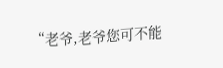“老爷,老爷您可不能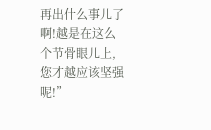再出什么事儿了啊!越是在这么个节骨眼儿上,您才越应该坚强呢!”